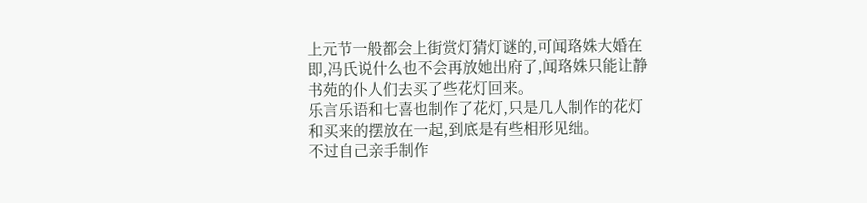上元节一般都会上街赏灯猜灯谜的,可闻珞姝大婚在即,冯氏说什么也不会再放她出府了,闻珞姝只能让静书苑的仆人们去买了些花灯回来。
乐言乐语和七喜也制作了花灯,只是几人制作的花灯和买来的摆放在一起,到底是有些相形见绌。
不过自己亲手制作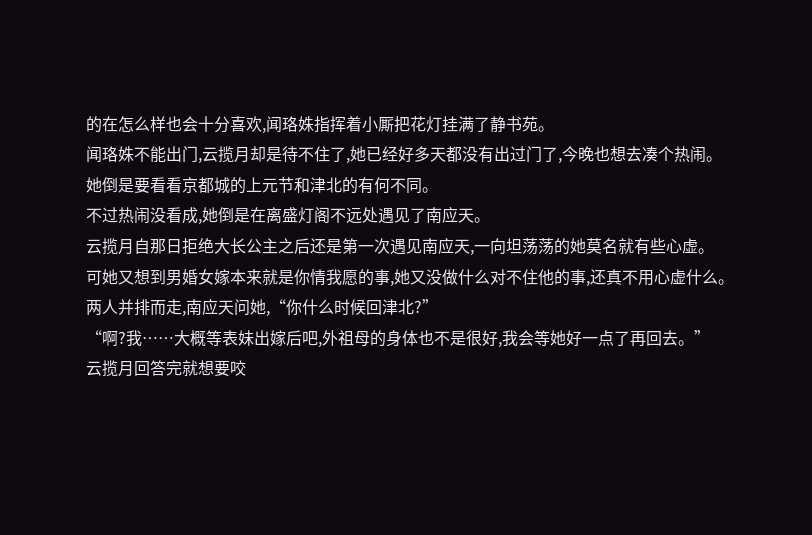的在怎么样也会十分喜欢,闻珞姝指挥着小厮把花灯挂满了静书苑。
闻珞姝不能出门,云揽月却是待不住了,她已经好多天都没有出过门了,今晚也想去凑个热闹。
她倒是要看看京都城的上元节和津北的有何不同。
不过热闹没看成,她倒是在离盛灯阁不远处遇见了南应天。
云揽月自那日拒绝大长公主之后还是第一次遇见南应天,一向坦荡荡的她莫名就有些心虚。
可她又想到男婚女嫁本来就是你情我愿的事,她又没做什么对不住他的事,还真不用心虚什么。
两人并排而走,南应天问她,“你什么时候回津北?”
“啊?我……大概等表妹出嫁后吧,外祖母的身体也不是很好,我会等她好一点了再回去。”
云揽月回答完就想要咬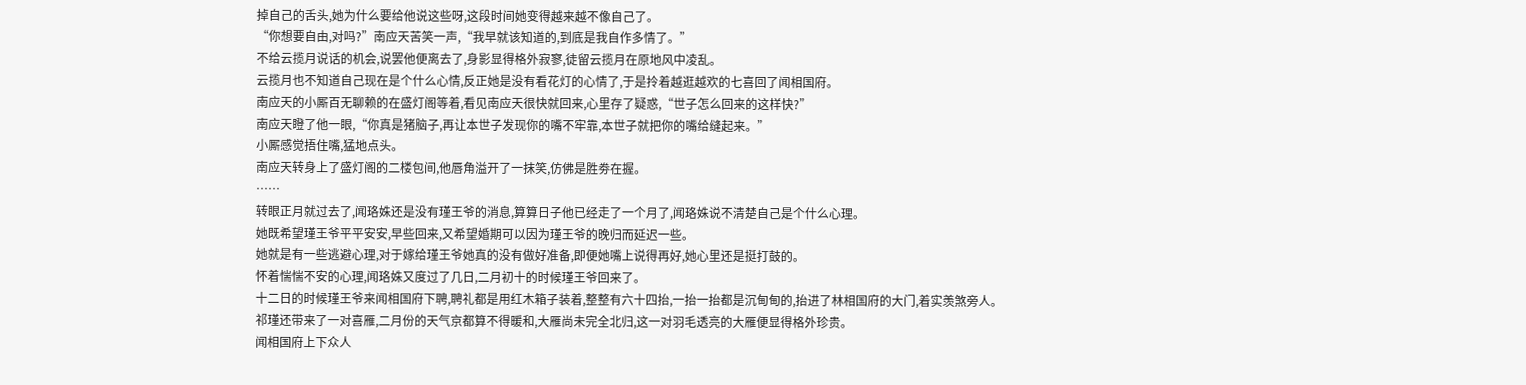掉自己的舌头,她为什么要给他说这些呀,这段时间她变得越来越不像自己了。
“你想要自由,对吗?”南应天苦笑一声,“我早就该知道的,到底是我自作多情了。”
不给云揽月说话的机会,说罢他便离去了,身影显得格外寂寥,徒留云揽月在原地风中凌乱。
云揽月也不知道自己现在是个什么心情,反正她是没有看花灯的心情了,于是拎着越逛越欢的七喜回了闻相国府。
南应天的小厮百无聊赖的在盛灯阁等着,看见南应天很快就回来,心里存了疑惑,“世子怎么回来的这样快?”
南应天瞪了他一眼,“你真是猪脑子,再让本世子发现你的嘴不牢靠,本世子就把你的嘴给缝起来。”
小厮感觉捂住嘴,猛地点头。
南应天转身上了盛灯阁的二楼包间,他唇角溢开了一抹笑,仿佛是胜劵在握。
……
转眼正月就过去了,闻珞姝还是没有瑾王爷的消息,算算日子他已经走了一个月了,闻珞姝说不清楚自己是个什么心理。
她既希望瑾王爷平平安安,早些回来,又希望婚期可以因为瑾王爷的晚归而延迟一些。
她就是有一些逃避心理,对于嫁给瑾王爷她真的没有做好准备,即便她嘴上说得再好,她心里还是挺打鼓的。
怀着惴惴不安的心理,闻珞姝又度过了几日,二月初十的时候瑾王爷回来了。
十二日的时候瑾王爷来闻相国府下聘,聘礼都是用红木箱子装着,整整有六十四抬,一抬一抬都是沉甸甸的,抬进了林相国府的大门,着实羡煞旁人。
祁瑾还带来了一对喜雁,二月份的天气京都算不得暖和,大雁尚未完全北归,这一对羽毛透亮的大雁便显得格外珍贵。
闻相国府上下众人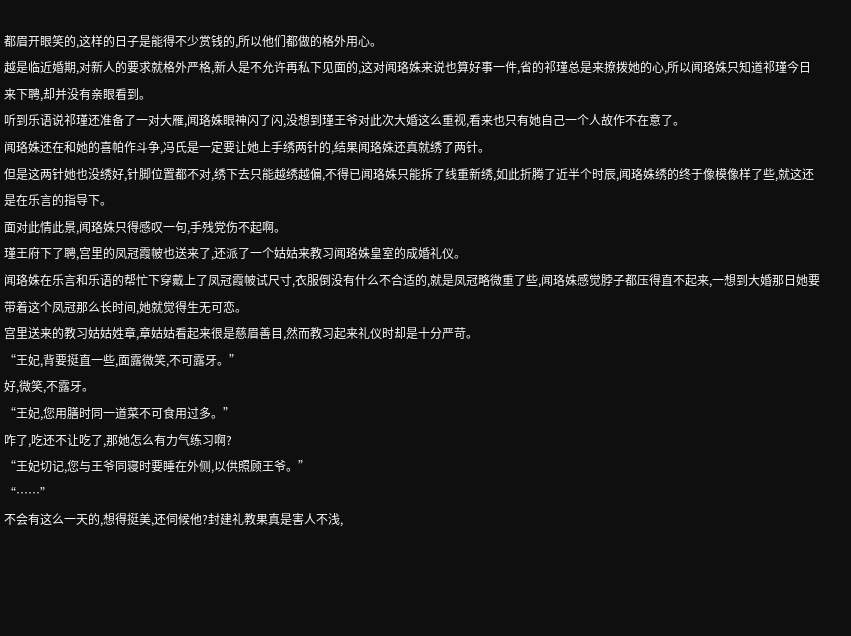都眉开眼笑的,这样的日子是能得不少赏钱的,所以他们都做的格外用心。
越是临近婚期,对新人的要求就格外严格,新人是不允许再私下见面的,这对闻珞姝来说也算好事一件,省的祁瑾总是来撩拨她的心,所以闻珞姝只知道祁瑾今日来下聘,却并没有亲眼看到。
听到乐语说祁瑾还准备了一对大雁,闻珞姝眼神闪了闪,没想到瑾王爷对此次大婚这么重视,看来也只有她自己一个人故作不在意了。
闻珞姝还在和她的喜帕作斗争,冯氏是一定要让她上手绣两针的,结果闻珞姝还真就绣了两针。
但是这两针她也没绣好,针脚位置都不对,绣下去只能越绣越偏,不得已闻珞姝只能拆了线重新绣,如此折腾了近半个时辰,闻珞姝绣的终于像模像样了些,就这还是在乐言的指导下。
面对此情此景,闻珞姝只得感叹一句,手残党伤不起啊。
瑾王府下了聘,宫里的凤冠霞帔也送来了,还派了一个姑姑来教习闻珞姝皇室的成婚礼仪。
闻珞姝在乐言和乐语的帮忙下穿戴上了凤冠霞帔试尺寸,衣服倒没有什么不合适的,就是凤冠略微重了些,闻珞姝感觉脖子都压得直不起来,一想到大婚那日她要带着这个凤冠那么长时间,她就觉得生无可恋。
宫里送来的教习姑姑姓章,章姑姑看起来很是慈眉善目,然而教习起来礼仪时却是十分严苛。
“王妃,背要挺直一些,面露微笑,不可露牙。”
好,微笑,不露牙。
“王妃,您用膳时同一道菜不可食用过多。”
咋了,吃还不让吃了,那她怎么有力气练习啊?
“王妃切记,您与王爷同寝时要睡在外侧,以供照顾王爷。”
“……”
不会有这么一天的,想得挺美,还伺候他?封建礼教果真是害人不浅,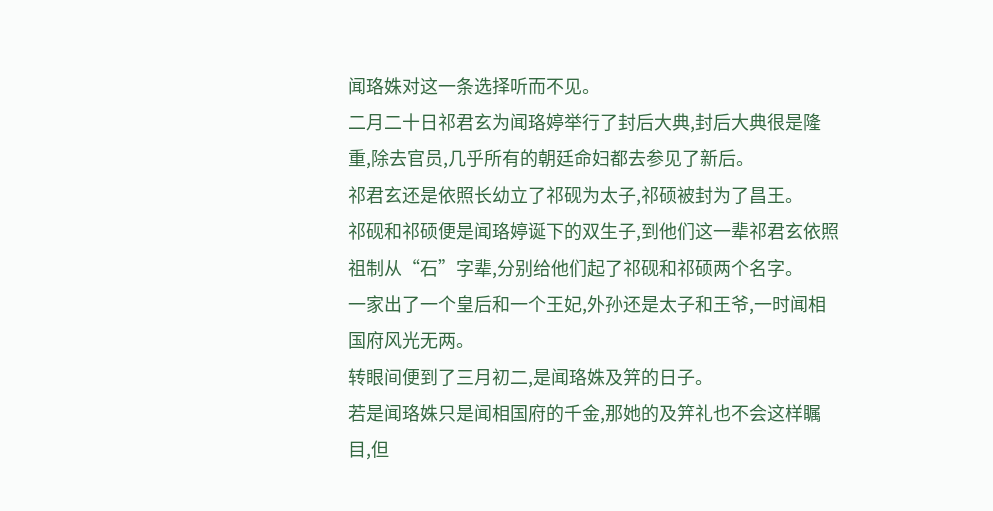闻珞姝对这一条选择听而不见。
二月二十日祁君玄为闻珞婷举行了封后大典,封后大典很是隆重,除去官员,几乎所有的朝廷命妇都去参见了新后。
祁君玄还是依照长幼立了祁砚为太子,祁硕被封为了昌王。
祁砚和祁硕便是闻珞婷诞下的双生子,到他们这一辈祁君玄依照祖制从“石”字辈,分别给他们起了祁砚和祁硕两个名字。
一家出了一个皇后和一个王妃,外孙还是太子和王爷,一时闻相国府风光无两。
转眼间便到了三月初二,是闻珞姝及笄的日子。
若是闻珞姝只是闻相国府的千金,那她的及笄礼也不会这样瞩目,但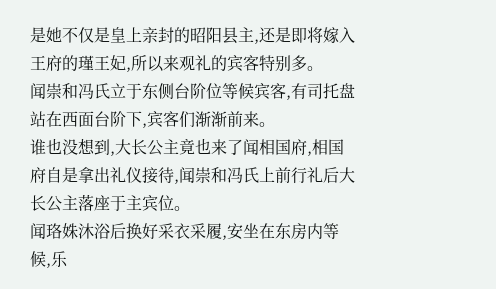是她不仅是皇上亲封的昭阳县主,还是即将嫁入王府的瑾王妃,所以来观礼的宾客特别多。
闻崇和冯氏立于东侧台阶位等候宾客,有司托盘站在西面台阶下,宾客们渐渐前来。
谁也没想到,大长公主竟也来了闻相国府,相国府自是拿出礼仪接待,闻崇和冯氏上前行礼后大长公主落座于主宾位。
闻珞姝沐浴后换好采衣采履,安坐在东房内等候,乐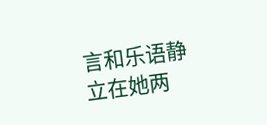言和乐语静立在她两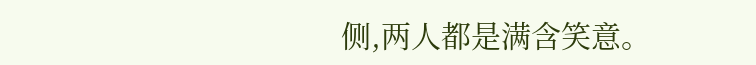侧,两人都是满含笑意。